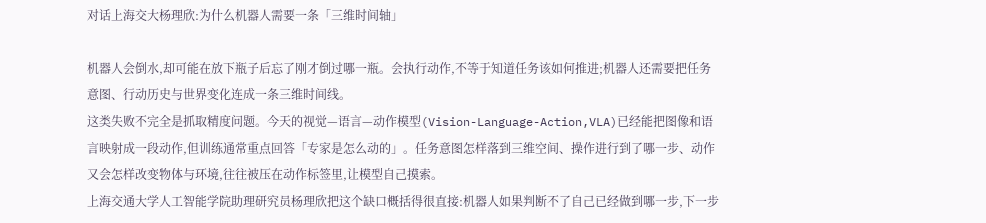对话上海交大杨理欣:为什么机器人需要一条「三维时间轴」

机器人会倒水,却可能在放下瓶子后忘了刚才倒过哪一瓶。会执行动作,不等于知道任务该如何推进;机器人还需要把任务意图、行动历史与世界变化连成一条三维时间线。
这类失败不完全是抓取精度问题。今天的视觉—语言—动作模型(Vision-Language-Action,VLA)已经能把图像和语言映射成一段动作,但训练通常重点回答「专家是怎么动的」。任务意图怎样落到三维空间、操作进行到了哪一步、动作又会怎样改变物体与环境,往往被压在动作标签里,让模型自己摸索。
上海交通大学人工智能学院助理研究员杨理欣把这个缺口概括得很直接:机器人如果判断不了自己已经做到哪一步,下一步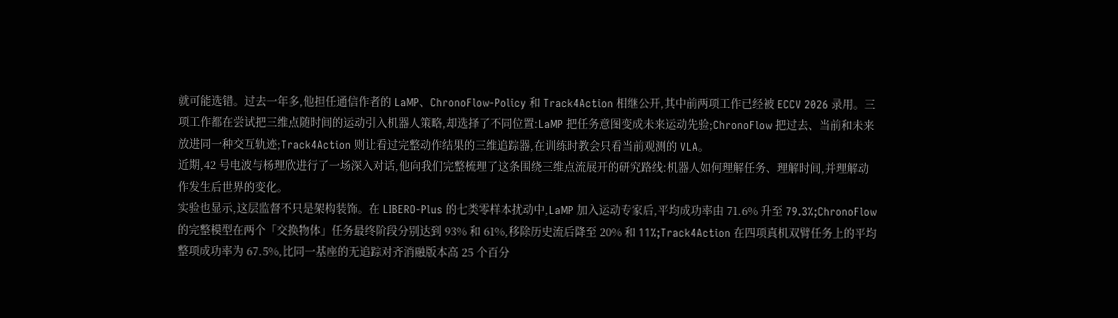就可能选错。过去一年多,他担任通信作者的 LaMP、ChronoFlow-Policy 和 Track4Action 相继公开,其中前两项工作已经被 ECCV 2026 录用。三项工作都在尝试把三维点随时间的运动引入机器人策略,却选择了不同位置:LaMP 把任务意图变成未来运动先验;ChronoFlow 把过去、当前和未来放进同一种交互轨迹;Track4Action 则让看过完整动作结果的三维追踪器,在训练时教会只看当前观测的 VLA。
近期,42 号电波与杨理欣进行了一场深入对话,他向我们完整梳理了这条围绕三维点流展开的研究路线:机器人如何理解任务、理解时间,并理解动作发生后世界的变化。
实验也显示,这层监督不只是架构装饰。在 LIBERO-Plus 的七类零样本扰动中,LaMP 加入运动专家后,平均成功率由 71.6% 升至 79.3%;ChronoFlow 的完整模型在两个「交换物体」任务最终阶段分别达到 93% 和 61%,移除历史流后降至 20% 和 11%;Track4Action 在四项真机双臂任务上的平均整项成功率为 67.5%,比同一基座的无追踪对齐消融版本高 25 个百分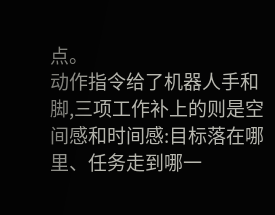点。
动作指令给了机器人手和脚,三项工作补上的则是空间感和时间感:目标落在哪里、任务走到哪一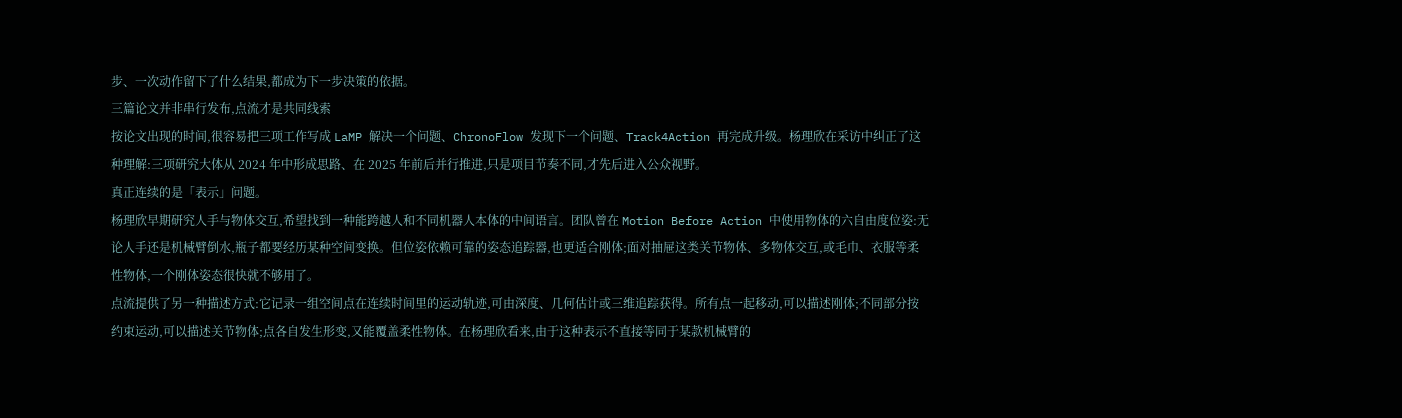步、一次动作留下了什么结果,都成为下一步决策的依据。
三篇论文并非串行发布,点流才是共同线索
按论文出现的时间,很容易把三项工作写成 LaMP 解决一个问题、ChronoFlow 发现下一个问题、Track4Action 再完成升级。杨理欣在采访中纠正了这种理解:三项研究大体从 2024 年中形成思路、在 2025 年前后并行推进,只是项目节奏不同,才先后进入公众视野。
真正连续的是「表示」问题。
杨理欣早期研究人手与物体交互,希望找到一种能跨越人和不同机器人本体的中间语言。团队曾在 Motion Before Action 中使用物体的六自由度位姿:无论人手还是机械臂倒水,瓶子都要经历某种空间变换。但位姿依赖可靠的姿态追踪器,也更适合刚体;面对抽屉这类关节物体、多物体交互,或毛巾、衣服等柔性物体,一个刚体姿态很快就不够用了。
点流提供了另一种描述方式:它记录一组空间点在连续时间里的运动轨迹,可由深度、几何估计或三维追踪获得。所有点一起移动,可以描述刚体;不同部分按约束运动,可以描述关节物体;点各自发生形变,又能覆盖柔性物体。在杨理欣看来,由于这种表示不直接等同于某款机械臂的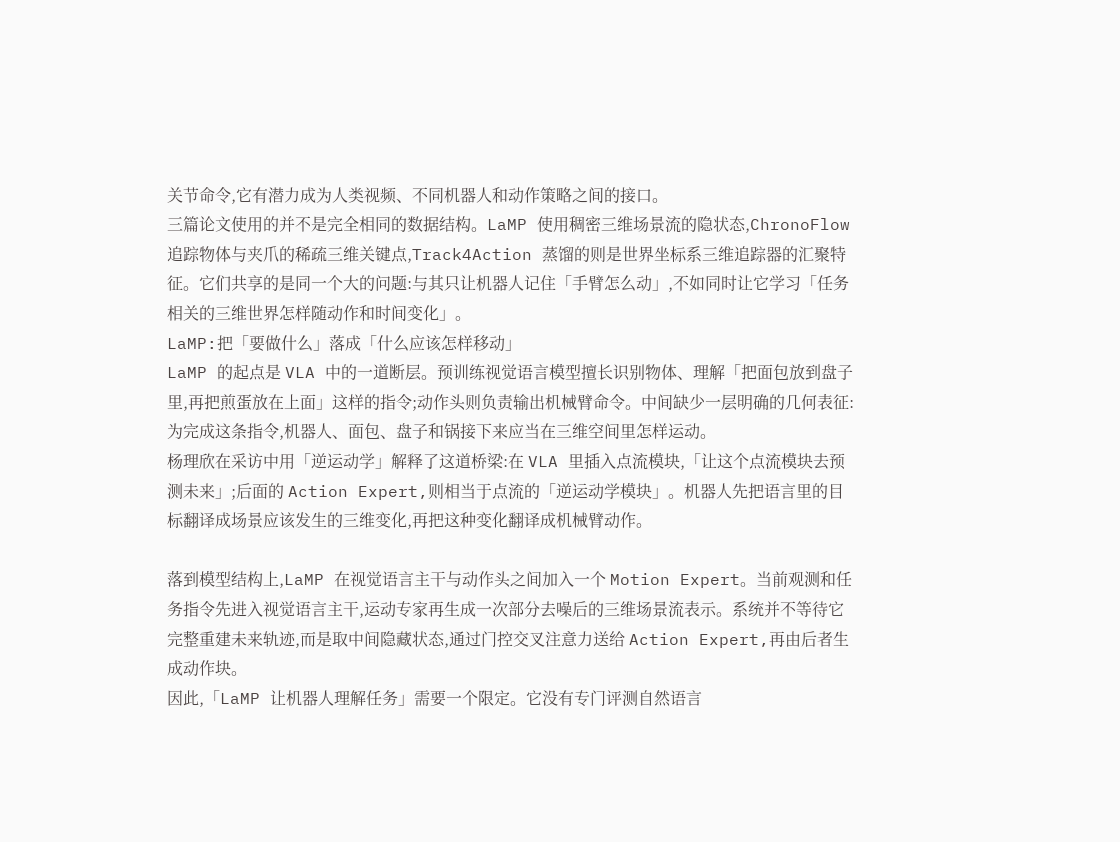关节命令,它有潜力成为人类视频、不同机器人和动作策略之间的接口。
三篇论文使用的并不是完全相同的数据结构。LaMP 使用稠密三维场景流的隐状态,ChronoFlow 追踪物体与夹爪的稀疏三维关键点,Track4Action 蒸馏的则是世界坐标系三维追踪器的汇聚特征。它们共享的是同一个大的问题:与其只让机器人记住「手臂怎么动」,不如同时让它学习「任务相关的三维世界怎样随动作和时间变化」。
LaMP:把「要做什么」落成「什么应该怎样移动」
LaMP 的起点是 VLA 中的一道断层。预训练视觉语言模型擅长识别物体、理解「把面包放到盘子里,再把煎蛋放在上面」这样的指令;动作头则负责输出机械臂命令。中间缺少一层明确的几何表征:为完成这条指令,机器人、面包、盘子和锅接下来应当在三维空间里怎样运动。
杨理欣在采访中用「逆运动学」解释了这道桥梁:在 VLA 里插入点流模块,「让这个点流模块去预测未来」;后面的 Action Expert,则相当于点流的「逆运动学模块」。机器人先把语言里的目标翻译成场景应该发生的三维变化,再把这种变化翻译成机械臂动作。

落到模型结构上,LaMP 在视觉语言主干与动作头之间加入一个 Motion Expert。当前观测和任务指令先进入视觉语言主干,运动专家再生成一次部分去噪后的三维场景流表示。系统并不等待它完整重建未来轨迹,而是取中间隐藏状态,通过门控交叉注意力送给 Action Expert,再由后者生成动作块。
因此,「LaMP 让机器人理解任务」需要一个限定。它没有专门评测自然语言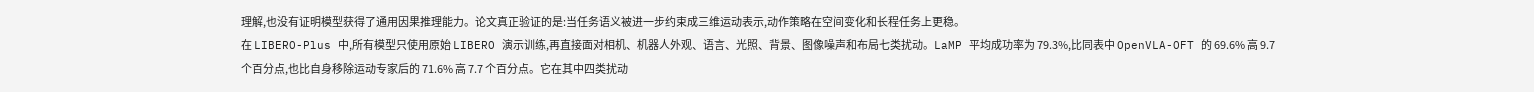理解,也没有证明模型获得了通用因果推理能力。论文真正验证的是:当任务语义被进一步约束成三维运动表示,动作策略在空间变化和长程任务上更稳。
在 LIBERO-Plus 中,所有模型只使用原始 LIBERO 演示训练,再直接面对相机、机器人外观、语言、光照、背景、图像噪声和布局七类扰动。LaMP 平均成功率为 79.3%,比同表中 OpenVLA-OFT 的 69.6% 高 9.7 个百分点,也比自身移除运动专家后的 71.6% 高 7.7 个百分点。它在其中四类扰动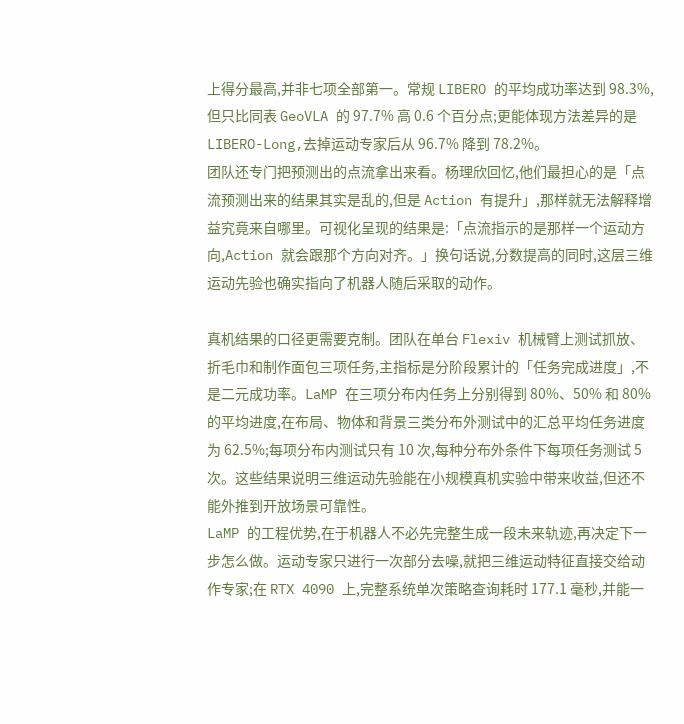上得分最高,并非七项全部第一。常规 LIBERO 的平均成功率达到 98.3%,但只比同表 GeoVLA 的 97.7% 高 0.6 个百分点;更能体现方法差异的是 LIBERO-Long,去掉运动专家后从 96.7% 降到 78.2%。
团队还专门把预测出的点流拿出来看。杨理欣回忆,他们最担心的是「点流预测出来的结果其实是乱的,但是 Action 有提升」,那样就无法解释增益究竟来自哪里。可视化呈现的结果是:「点流指示的是那样一个运动方向,Action 就会跟那个方向对齐。」换句话说,分数提高的同时,这层三维运动先验也确实指向了机器人随后采取的动作。

真机结果的口径更需要克制。团队在单台 Flexiv 机械臂上测试抓放、折毛巾和制作面包三项任务,主指标是分阶段累计的「任务完成进度」,不是二元成功率。LaMP 在三项分布内任务上分别得到 80%、50% 和 80% 的平均进度,在布局、物体和背景三类分布外测试中的汇总平均任务进度为 62.5%;每项分布内测试只有 10 次,每种分布外条件下每项任务测试 5 次。这些结果说明三维运动先验能在小规模真机实验中带来收益,但还不能外推到开放场景可靠性。
LaMP 的工程优势,在于机器人不必先完整生成一段未来轨迹,再决定下一步怎么做。运动专家只进行一次部分去噪,就把三维运动特征直接交给动作专家;在 RTX 4090 上,完整系统单次策略查询耗时 177.1 毫秒,并能一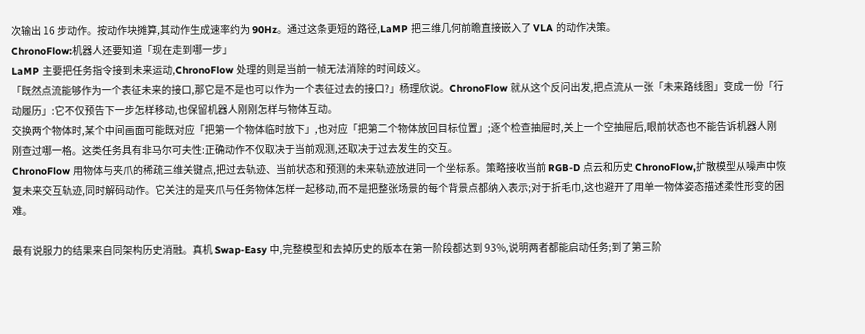次输出 16 步动作。按动作块摊算,其动作生成速率约为 90Hz。通过这条更短的路径,LaMP 把三维几何前瞻直接嵌入了 VLA 的动作决策。
ChronoFlow:机器人还要知道「现在走到哪一步」
LaMP 主要把任务指令接到未来运动,ChronoFlow 处理的则是当前一帧无法消除的时间歧义。
「既然点流能够作为一个表征未来的接口,那它是不是也可以作为一个表征过去的接口?」杨理欣说。ChronoFlow 就从这个反问出发,把点流从一张「未来路线图」变成一份「行动履历」:它不仅预告下一步怎样移动,也保留机器人刚刚怎样与物体互动。
交换两个物体时,某个中间画面可能既对应「把第一个物体临时放下」,也对应「把第二个物体放回目标位置」;逐个检查抽屉时,关上一个空抽屉后,眼前状态也不能告诉机器人刚刚查过哪一格。这类任务具有非马尔可夫性:正确动作不仅取决于当前观测,还取决于过去发生的交互。
ChronoFlow 用物体与夹爪的稀疏三维关键点,把过去轨迹、当前状态和预测的未来轨迹放进同一个坐标系。策略接收当前 RGB-D 点云和历史 ChronoFlow,扩散模型从噪声中恢复未来交互轨迹,同时解码动作。它关注的是夹爪与任务物体怎样一起移动,而不是把整张场景的每个背景点都纳入表示;对于折毛巾,这也避开了用单一物体姿态描述柔性形变的困难。

最有说服力的结果来自同架构历史消融。真机 Swap-Easy 中,完整模型和去掉历史的版本在第一阶段都达到 93%,说明两者都能启动任务;到了第三阶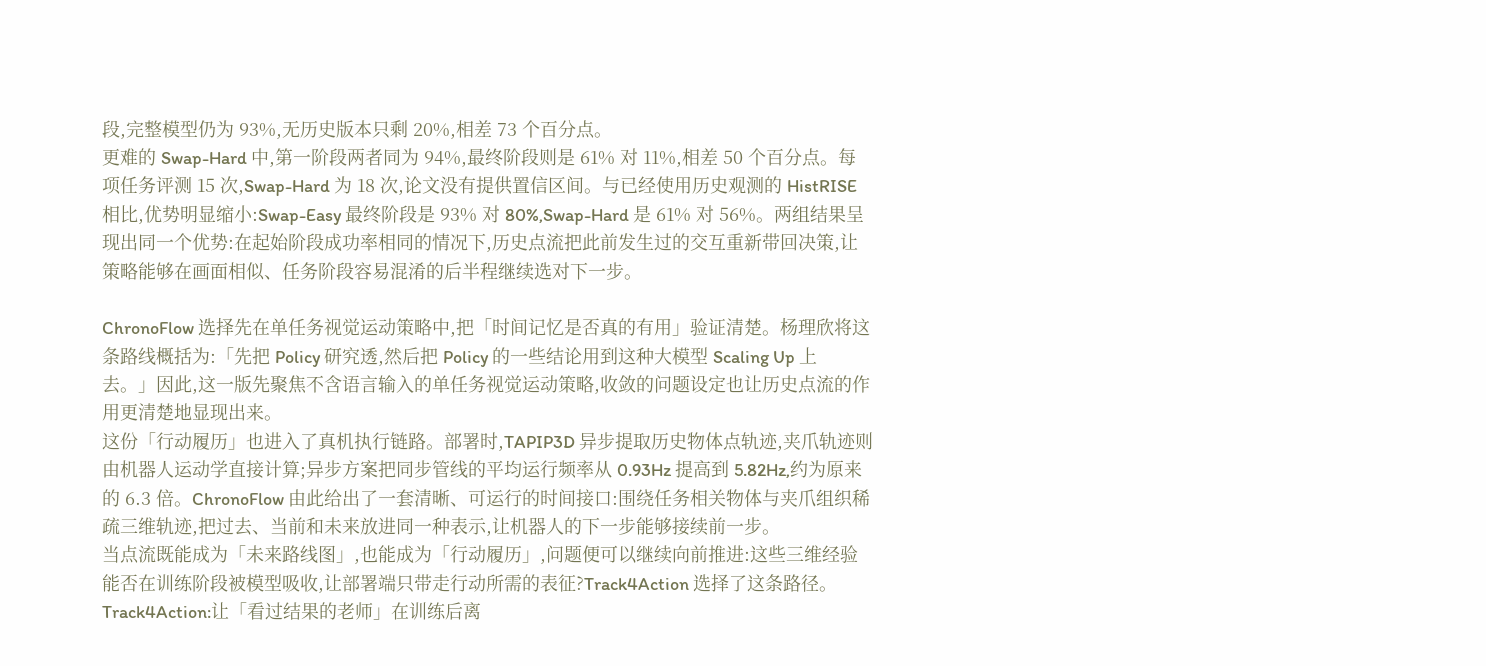段,完整模型仍为 93%,无历史版本只剩 20%,相差 73 个百分点。
更难的 Swap-Hard 中,第一阶段两者同为 94%,最终阶段则是 61% 对 11%,相差 50 个百分点。每项任务评测 15 次,Swap-Hard 为 18 次,论文没有提供置信区间。与已经使用历史观测的 HistRISE 相比,优势明显缩小:Swap-Easy 最终阶段是 93% 对 80%,Swap-Hard 是 61% 对 56%。两组结果呈现出同一个优势:在起始阶段成功率相同的情况下,历史点流把此前发生过的交互重新带回决策,让策略能够在画面相似、任务阶段容易混淆的后半程继续选对下一步。

ChronoFlow 选择先在单任务视觉运动策略中,把「时间记忆是否真的有用」验证清楚。杨理欣将这条路线概括为:「先把 Policy 研究透,然后把 Policy 的一些结论用到这种大模型 Scaling Up 上去。」因此,这一版先聚焦不含语言输入的单任务视觉运动策略,收敛的问题设定也让历史点流的作用更清楚地显现出来。
这份「行动履历」也进入了真机执行链路。部署时,TAPIP3D 异步提取历史物体点轨迹,夹爪轨迹则由机器人运动学直接计算;异步方案把同步管线的平均运行频率从 0.93Hz 提高到 5.82Hz,约为原来的 6.3 倍。ChronoFlow 由此给出了一套清晰、可运行的时间接口:围绕任务相关物体与夹爪组织稀疏三维轨迹,把过去、当前和未来放进同一种表示,让机器人的下一步能够接续前一步。
当点流既能成为「未来路线图」,也能成为「行动履历」,问题便可以继续向前推进:这些三维经验能否在训练阶段被模型吸收,让部署端只带走行动所需的表征?Track4Action 选择了这条路径。
Track4Action:让「看过结果的老师」在训练后离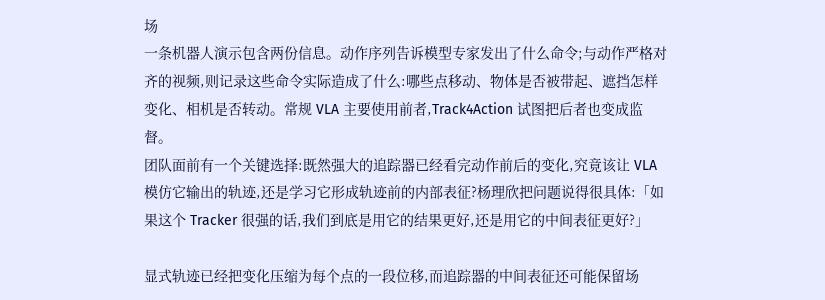场
一条机器人演示包含两份信息。动作序列告诉模型专家发出了什么命令;与动作严格对齐的视频,则记录这些命令实际造成了什么:哪些点移动、物体是否被带起、遮挡怎样变化、相机是否转动。常规 VLA 主要使用前者,Track4Action 试图把后者也变成监督。
团队面前有一个关键选择:既然强大的追踪器已经看完动作前后的变化,究竟该让 VLA 模仿它输出的轨迹,还是学习它形成轨迹前的内部表征?杨理欣把问题说得很具体:「如果这个 Tracker 很强的话,我们到底是用它的结果更好,还是用它的中间表征更好?」

显式轨迹已经把变化压缩为每个点的一段位移,而追踪器的中间表征还可能保留场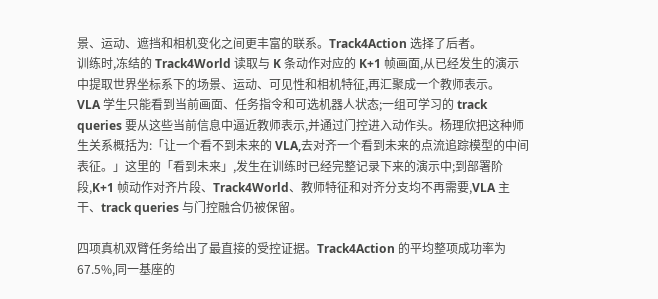景、运动、遮挡和相机变化之间更丰富的联系。Track4Action 选择了后者。
训练时,冻结的 Track4World 读取与 K 条动作对应的 K+1 帧画面,从已经发生的演示中提取世界坐标系下的场景、运动、可见性和相机特征,再汇聚成一个教师表示。
VLA 学生只能看到当前画面、任务指令和可选机器人状态;一组可学习的 track queries 要从这些当前信息中逼近教师表示,并通过门控进入动作头。杨理欣把这种师生关系概括为:「让一个看不到未来的 VLA,去对齐一个看到未来的点流追踪模型的中间表征。」这里的「看到未来」,发生在训练时已经完整记录下来的演示中;到部署阶段,K+1 帧动作对齐片段、Track4World、教师特征和对齐分支均不再需要,VLA 主干、track queries 与门控融合仍被保留。

四项真机双臂任务给出了最直接的受控证据。Track4Action 的平均整项成功率为 67.5%,同一基座的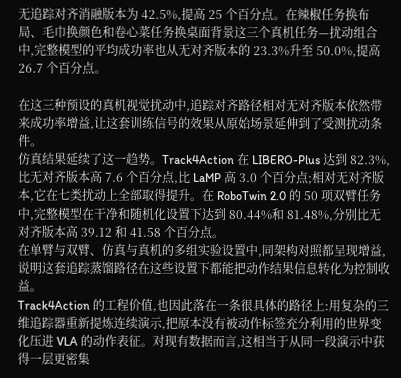无追踪对齐消融版本为 42.5%,提高 25 个百分点。在辣椒任务换布局、毛巾换颜色和卷心菜任务换桌面背景这三个真机任务—扰动组合中,完整模型的平均成功率也从无对齐版本的 23.3%升至 50.0%,提高 26.7 个百分点。

在这三种预设的真机视觉扰动中,追踪对齐路径相对无对齐版本依然带来成功率增益,让这套训练信号的效果从原始场景延伸到了受测扰动条件。
仿真结果延续了这一趋势。Track4Action 在 LIBERO-Plus 达到 82.3%,比无对齐版本高 7.6 个百分点,比 LaMP 高 3.0 个百分点;相对无对齐版本,它在七类扰动上全部取得提升。在 RoboTwin 2.0 的 50 项双臂任务中,完整模型在干净和随机化设置下达到 80.44%和 81.48%,分别比无对齐版本高 39.12 和 41.58 个百分点。
在单臂与双臂、仿真与真机的多组实验设置中,同架构对照都呈现增益,说明这套追踪蒸馏路径在这些设置下都能把动作结果信息转化为控制收益。
Track4Action 的工程价值,也因此落在一条很具体的路径上:用复杂的三维追踪器重新提炼连续演示,把原本没有被动作标签充分利用的世界变化压进 VLA 的动作表征。对现有数据而言,这相当于从同一段演示中获得一层更密集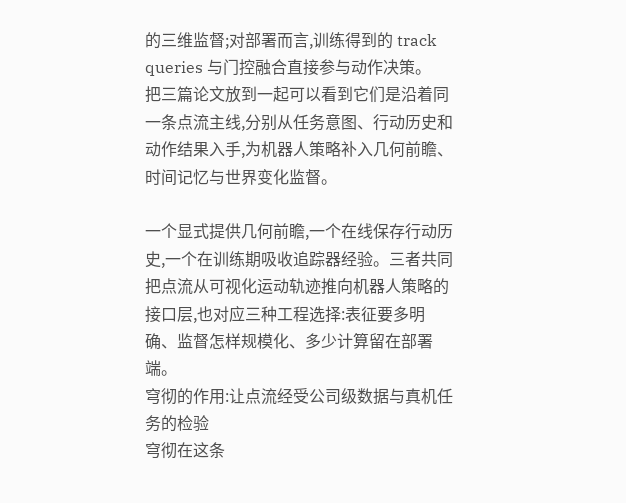的三维监督;对部署而言,训练得到的 track queries 与门控融合直接参与动作决策。
把三篇论文放到一起可以看到它们是沿着同一条点流主线,分别从任务意图、行动历史和动作结果入手,为机器人策略补入几何前瞻、时间记忆与世界变化监督。

一个显式提供几何前瞻,一个在线保存行动历史,一个在训练期吸收追踪器经验。三者共同把点流从可视化运动轨迹推向机器人策略的接口层,也对应三种工程选择:表征要多明确、监督怎样规模化、多少计算留在部署端。
穹彻的作用:让点流经受公司级数据与真机任务的检验
穹彻在这条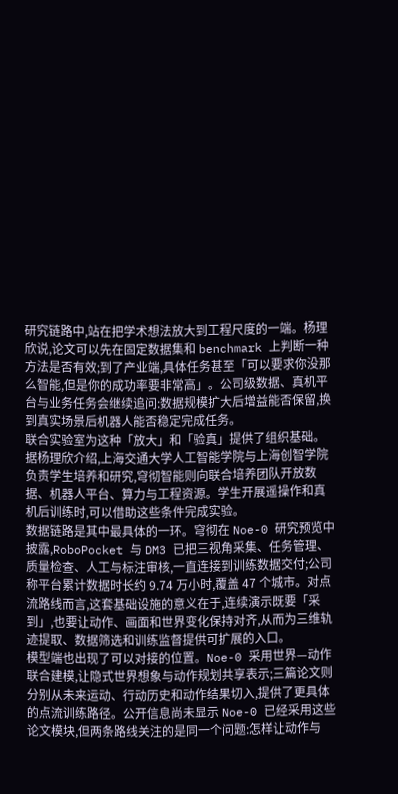研究链路中,站在把学术想法放大到工程尺度的一端。杨理欣说,论文可以先在固定数据集和 benchmark 上判断一种方法是否有效;到了产业端,具体任务甚至「可以要求你没那么智能,但是你的成功率要非常高」。公司级数据、真机平台与业务任务会继续追问:数据规模扩大后增益能否保留,换到真实场景后机器人能否稳定完成任务。
联合实验室为这种「放大」和「验真」提供了组织基础。据杨理欣介绍,上海交通大学人工智能学院与上海创智学院负责学生培养和研究,穹彻智能则向联合培养团队开放数据、机器人平台、算力与工程资源。学生开展遥操作和真机后训练时,可以借助这些条件完成实验。
数据链路是其中最具体的一环。穹彻在 Noe-0 研究预览中披露,RoboPocket 与 DM3 已把三视角采集、任务管理、质量检查、人工与标注审核,一直连接到训练数据交付;公司称平台累计数据时长约 9.74 万小时,覆盖 47 个城市。对点流路线而言,这套基础设施的意义在于,连续演示既要「采到」,也要让动作、画面和世界变化保持对齐,从而为三维轨迹提取、数据筛选和训练监督提供可扩展的入口。
模型端也出现了可以对接的位置。Noe-0 采用世界—动作联合建模,让隐式世界想象与动作规划共享表示;三篇论文则分别从未来运动、行动历史和动作结果切入,提供了更具体的点流训练路径。公开信息尚未显示 Noe-0 已经采用这些论文模块,但两条路线关注的是同一个问题:怎样让动作与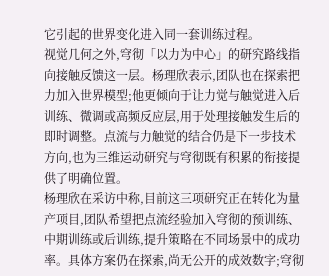它引起的世界变化进入同一套训练过程。
视觉几何之外,穹彻「以力为中心」的研究路线指向接触反馈这一层。杨理欣表示,团队也在探索把力加入世界模型;他更倾向于让力觉与触觉进入后训练、微调或高频反应层,用于处理接触发生后的即时调整。点流与力触觉的结合仍是下一步技术方向,也为三维运动研究与穹彻既有积累的衔接提供了明确位置。
杨理欣在采访中称,目前这三项研究正在转化为量产项目,团队希望把点流经验加入穹彻的预训练、中期训练或后训练,提升策略在不同场景中的成功率。具体方案仍在探索,尚无公开的成效数字;穹彻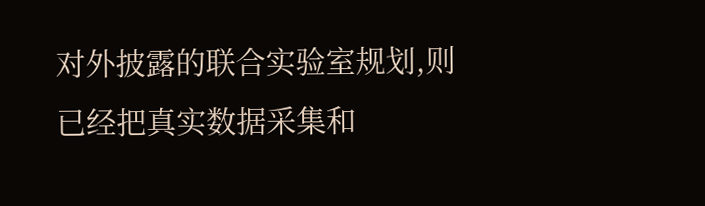对外披露的联合实验室规划,则已经把真实数据采集和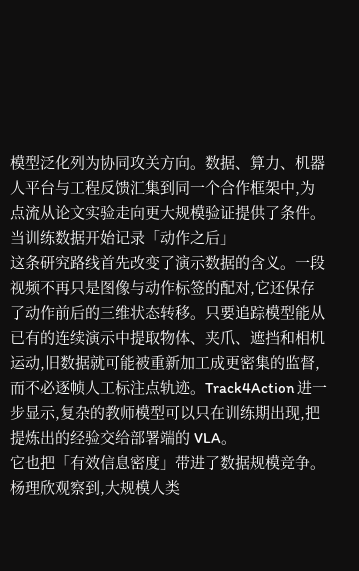模型泛化列为协同攻关方向。数据、算力、机器人平台与工程反馈汇集到同一个合作框架中,为点流从论文实验走向更大规模验证提供了条件。
当训练数据开始记录「动作之后」
这条研究路线首先改变了演示数据的含义。一段视频不再只是图像与动作标签的配对,它还保存了动作前后的三维状态转移。只要追踪模型能从已有的连续演示中提取物体、夹爪、遮挡和相机运动,旧数据就可能被重新加工成更密集的监督,而不必逐帧人工标注点轨迹。Track4Action 进一步显示,复杂的教师模型可以只在训练期出现,把提炼出的经验交给部署端的 VLA。
它也把「有效信息密度」带进了数据规模竞争。杨理欣观察到,大规模人类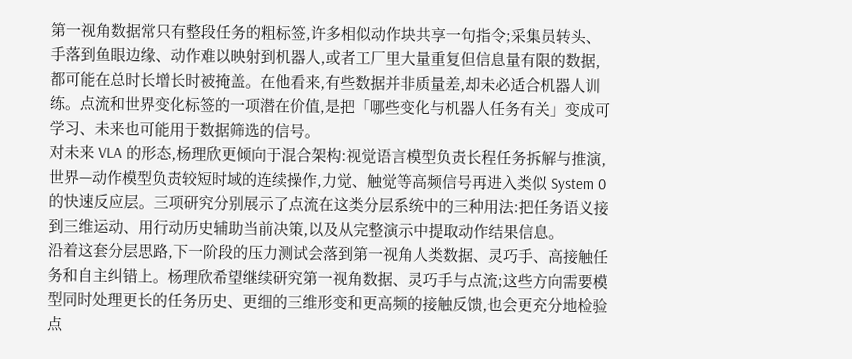第一视角数据常只有整段任务的粗标签,许多相似动作块共享一句指令;采集员转头、手落到鱼眼边缘、动作难以映射到机器人,或者工厂里大量重复但信息量有限的数据,都可能在总时长增长时被掩盖。在他看来,有些数据并非质量差,却未必适合机器人训练。点流和世界变化标签的一项潜在价值,是把「哪些变化与机器人任务有关」变成可学习、未来也可能用于数据筛选的信号。
对未来 VLA 的形态,杨理欣更倾向于混合架构:视觉语言模型负责长程任务拆解与推演,世界—动作模型负责较短时域的连续操作,力觉、触觉等高频信号再进入类似 System 0 的快速反应层。三项研究分别展示了点流在这类分层系统中的三种用法:把任务语义接到三维运动、用行动历史辅助当前决策,以及从完整演示中提取动作结果信息。
沿着这套分层思路,下一阶段的压力测试会落到第一视角人类数据、灵巧手、高接触任务和自主纠错上。杨理欣希望继续研究第一视角数据、灵巧手与点流;这些方向需要模型同时处理更长的任务历史、更细的三维形变和更高频的接触反馈,也会更充分地检验点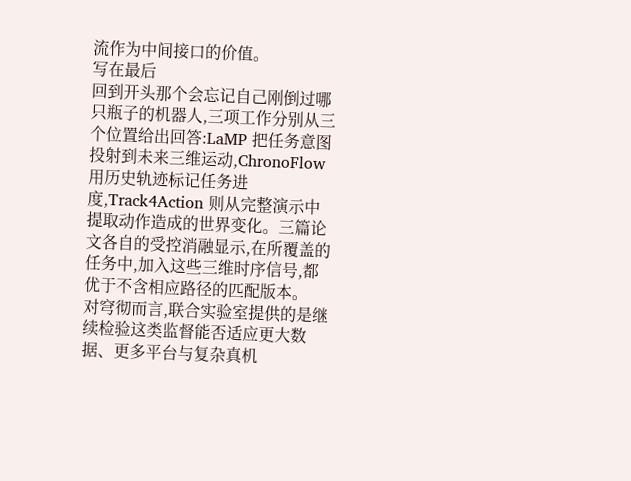流作为中间接口的价值。
写在最后
回到开头那个会忘记自己刚倒过哪只瓶子的机器人,三项工作分别从三个位置给出回答:LaMP 把任务意图投射到未来三维运动,ChronoFlow 用历史轨迹标记任务进度,Track4Action 则从完整演示中提取动作造成的世界变化。三篇论文各自的受控消融显示,在所覆盖的任务中,加入这些三维时序信号,都优于不含相应路径的匹配版本。
对穹彻而言,联合实验室提供的是继续检验这类监督能否适应更大数据、更多平台与复杂真机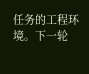任务的工程环境。下一轮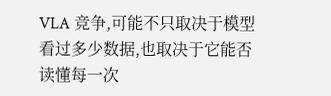VLA 竞争,可能不只取决于模型看过多少数据,也取决于它能否读懂每一次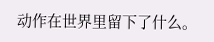动作在世界里留下了什么。